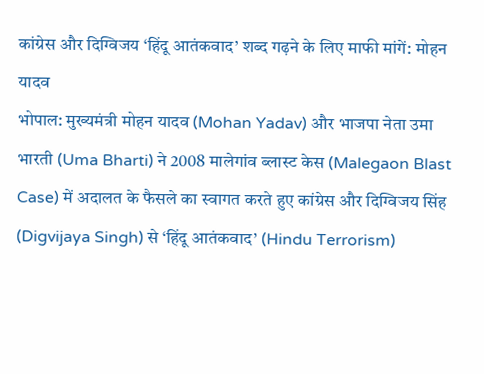कांग्रेस और दिग्विजय ‘हिंदू आतंकवाद’ शब्द गढ़ने के लिए माफी मांगें: मोहन यादव
भोपाल: मुख्यमंत्री मोहन यादव (Mohan Yadav) और भाजपा नेता उमा भारती (Uma Bharti) ने 2008 मालेगांव ब्लास्ट केस (Malegaon Blast Case) में अदालत के फैसले का स्वागत करते हुए कांग्रेस और दिग्विजय सिंह (Digvijaya Singh) से ‘हिंदू आतंकवाद’ (Hindu Terrorism)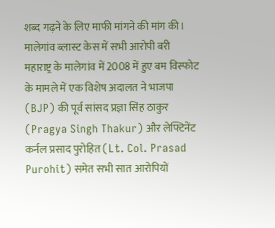शब्द गढ़ने के लिए माफी मांगने की मांग की।
मालेगांव ब्लास्ट केस में सभी आरोपी बरी
महाराष्ट्र के मालेगांव में 2008 में हुए बम विस्फोट के मामले में एक विशेष अदालत ने भाजपा (BJP) की पूर्व सांसद प्रज्ञा सिंह ठाकुर (Pragya Singh Thakur) और लेफ्टिनेंट कर्नल प्रसाद पुरोहित (Lt. Col. Prasad Purohit) समेत सभी सात आरोपियों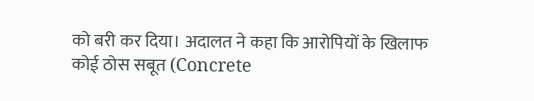को बरी कर दिया। अदालत ने कहा कि आरोपियों के खिलाफ कोई ठोस सबूत (Concrete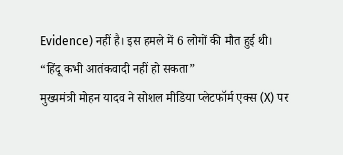Evidence) नहीं है। इस हमले में 6 लोगों की मौत हुई थी।
“हिंदू कभी आतंकवादी नहीं हो सकता”
मुख्यमंत्री मोहन यादव ने सोशल मीडिया प्लेटफॉर्म एक्स (X) पर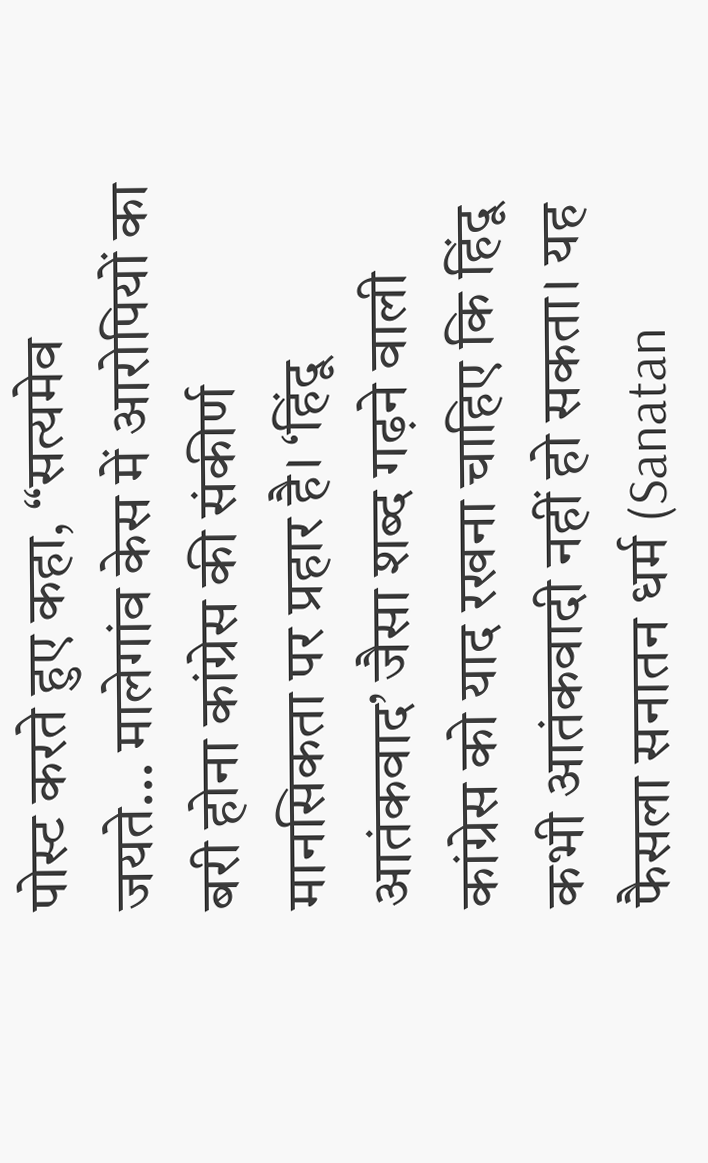पोस्ट करते हुए कहा, “सत्यमेव जयते… मालेगांव केस में आरोपियों का बरी होना कांग्रेस की संकीर्ण मानसिकता पर प्रहार है। ‘हिंदू आतंकवाद’ जैसा शब्द गढ़ने वाली कांग्रेस को याद रखना चाहिए कि हिंदू कभी आतंकवादी नहीं हो सकता। यह फैसला सनातन धर्म (Sanatan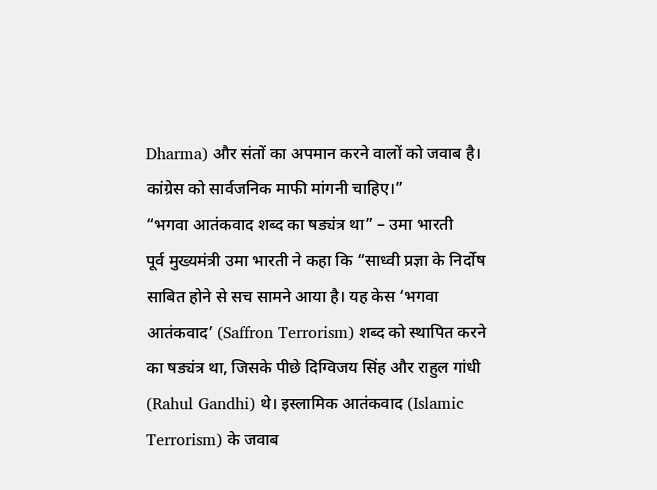Dharma) और संतों का अपमान करने वालों को जवाब है। कांग्रेस को सार्वजनिक माफी मांगनी चाहिए।”
“भगवा आतंकवाद शब्द का षड्यंत्र था” – उमा भारती
पूर्व मुख्यमंत्री उमा भारती ने कहा कि “साध्वी प्रज्ञा के निर्दोष साबित होने से सच सामने आया है। यह केस ‘भगवा आतंकवाद’ (Saffron Terrorism) शब्द को स्थापित करने का षड्यंत्र था, जिसके पीछे दिग्विजय सिंह और राहुल गांधी (Rahul Gandhi) थे। इस्लामिक आतंकवाद (Islamic Terrorism) के जवाब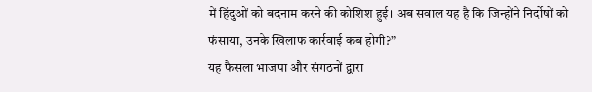में हिंदुओं को बदनाम करने की कोशिश हुई। अब सवाल यह है कि जिन्होंने निर्दोषों को फंसाया, उनके खिलाफ कार्रवाई कब होगी?”
यह फैसला भाजपा और संगठनों द्वारा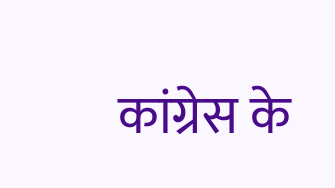कांग्रेस के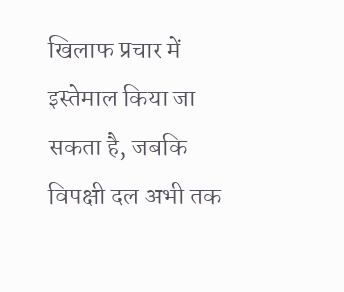खिलाफ प्रचार में इस्तेमाल किया जा सकता है, जबकि विपक्षी दल अभी तक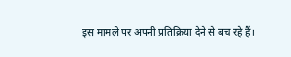इस मामले पर अपनी प्रतिक्रिया देने से बच रहे हैं।